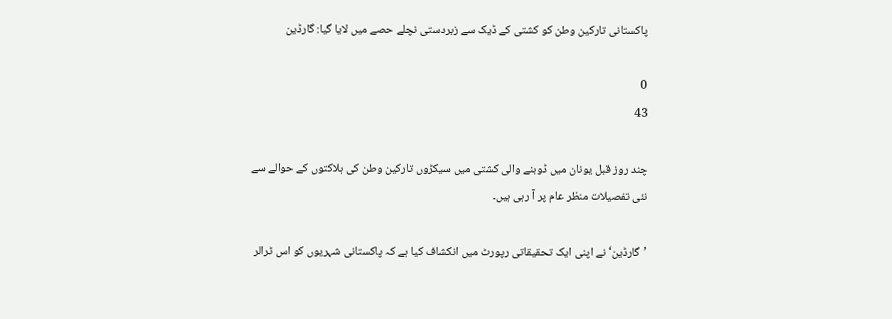پاکستانی تارکین وطن کو کشتی کے ڈیک سے زبردستی نچلے حصے میں لایا گیا: گارڈین

0
43

چند روز قبل یونان میں ڈوبنے والی کشتی میں سیکڑوں تارکین وطن کی ہلاکتوں کے حوالے سے نئی تفصیلات منظر عام پر آ رہی ہیں۔

’گارڈین‘ نے اپنی ایک تحقیقاتی رپورٹ میں انکشاف کیا ہے کہ پاکستانی شہریوں کو اس ٹرالر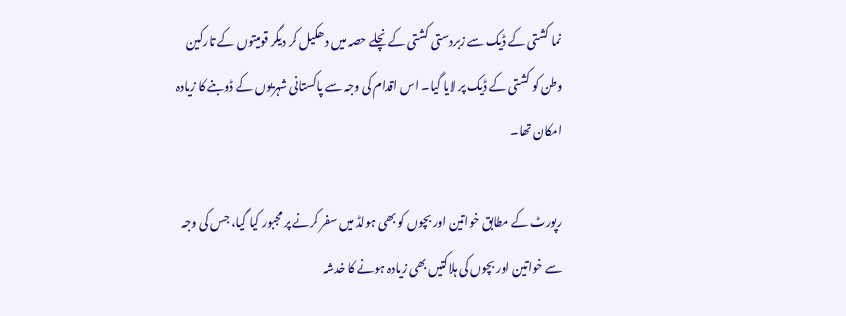نما کشتی کے ڈیک سے زبردستی کشتی کے نچلے حصہ میں دھکیل کر دیگر قومیتوں کے تارکین وطن کو کشتی کے ڈیک پر لایا گیا۔ اس اقدام کی وجہ سے پاکستانی شہریوں کے ڈوبنے کا زیادہ امکان تھا۔

رپورٹ کے مطابق خواتین اور بچوں کو بھی ہولڈ میں سفر کرنے پر مجبور کیا گیا، جس کی وجہ سے خواتین اور بچوں کی ہلاکتیں بھی زیادہ ہونے کا خدشہ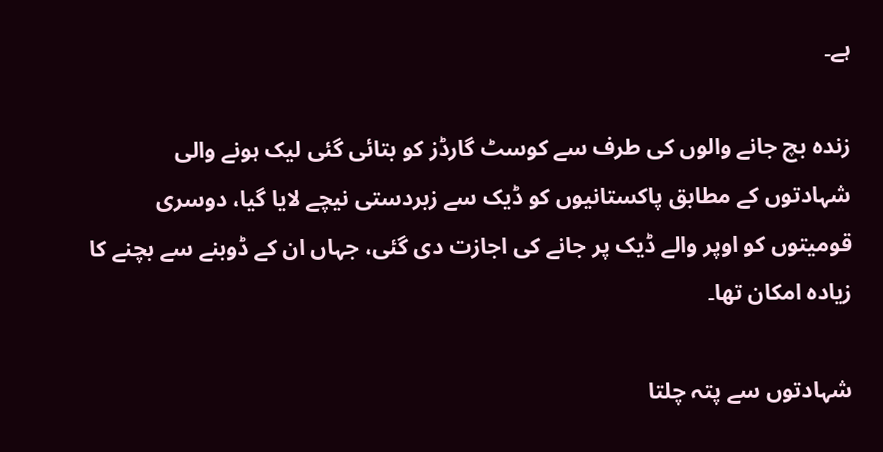ہے۔

زندہ بچ جانے والوں کی طرف سے کوسٹ گارڈز کو بتائی گئی لیک ہونے والی شہادتوں کے مطابق پاکستانیوں کو ڈیک سے زبردستی نیچے لایا گیا، دوسری قومیتوں کو اوپر والے ڈیک پر جانے کی اجازت دی گئی، جہاں ان کے ڈوبنے سے بچنے کا زیادہ امکان تھا۔

شہادتوں سے پتہ چلتا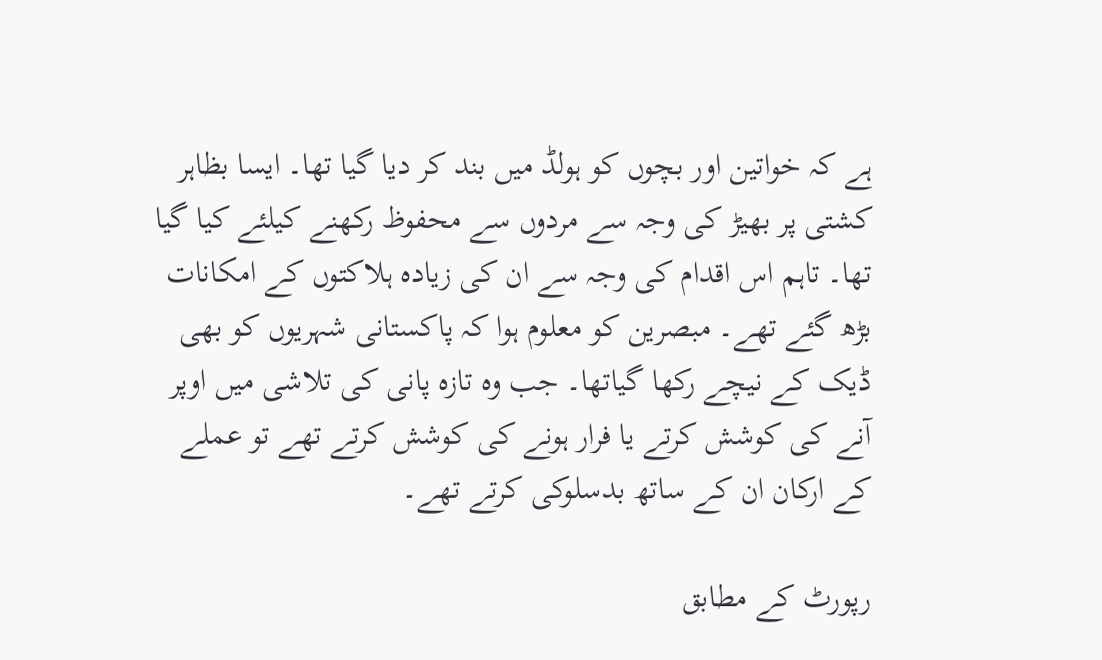ہے کہ خواتین اور بچوں کو ہولڈ میں بند کر دیا گیا تھا۔ ایسا بظاہر کشتی پر بھیڑ کی وجہ سے مردوں سے محفوظ رکھنے کیلئے کیا گیا تھا۔ تاہم اس اقدام کی وجہ سے ان کی زیادہ ہلاکتوں کے امکانات بڑھ گئے تھے۔ مبصرین کو معلوم ہوا کہ پاکستانی شہریوں کو بھی ڈیک کے نیچے رکھا گیاتھا۔ جب وہ تازہ پانی کی تلاشی میں اوپر آنے کی کوشش کرتے یا فرار ہونے کی کوشش کرتے تھے تو عملے کے ارکان ان کے ساتھ بدسلوکی کرتے تھے۔

رپورٹ کے مطابق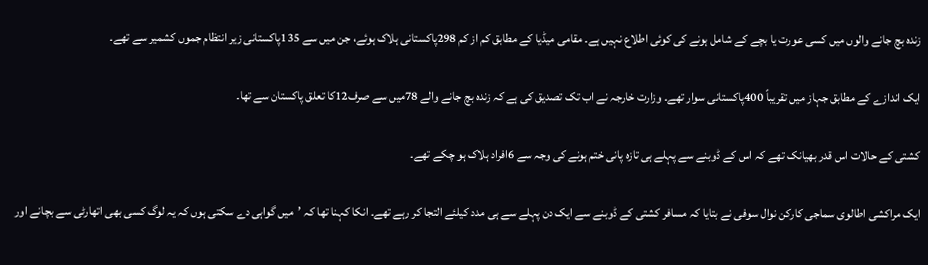زندہ بچ جانے والوں میں کسی عورت یا بچے کے شامل ہونے کی کوئی اطلاع نہیں ہے۔ مقامی میڈیا کے مطابق کم از کم 298پاکستانی ہلاک ہوئے، جن میں سے 135پاکستانی زیر انتظام جموں کشمیر سے تھے۔

ایک اندازے کے مطابق جہاز میں تقریباً 400پاکستانی سوار تھے۔ وزارت خارجہ نے اب تک تصدیق کی ہے کہ زندہ بچ جانے والے 78میں سے صرف12کا تعلق پاکستان سے تھا۔

کشتی کے حالات اس قدر بھیانک تھے کہ اس کے ڈوبنے سے پہلے ہی تازہ پانی ختم ہونے کی وجہ سے 6افراد ہلاک ہو چکے تھے۔

ایک مراکشی اطالوی سماجی کارکن نوال سوفی نے بتایا کہ مسافر کشتی کے ڈوبنے سے ایک دن پہلے سے ہی مدد کیلئے التجا کر رہے تھے۔ انکا کہنا تھا کہ ’میں گواہی دے سکتی ہوں کہ یہ لوگ کسی بھی اتھارٹی سے بچانے اور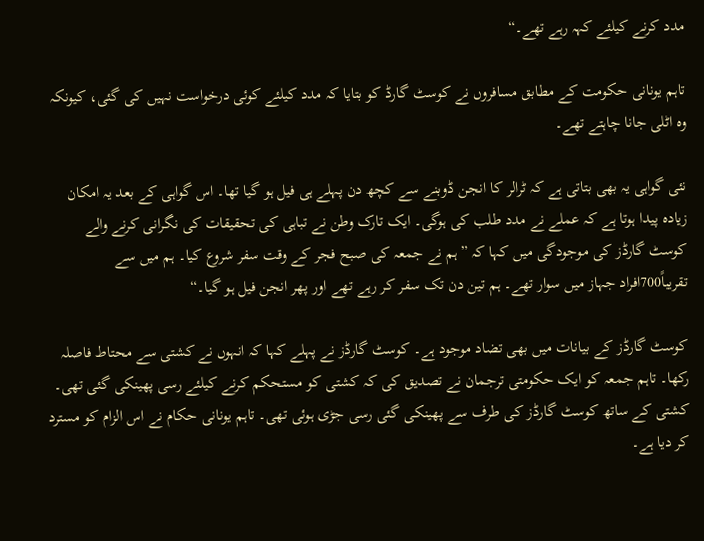مدد کرنے کیلئے کہہ رہے تھے۔“

تاہم یونانی حکومت کے مطابق مسافروں نے کوسٹ گارڈ کو بتایا کہ مدد کیلئے کوئی درخواست نہیں کی گئی، کیونکہ وہ اٹلی جانا چاہتے تھے۔

نئی گواہی یہ بھی بتاتی ہے کہ ٹرالر کا انجن ڈوبنے سے کچھ دن پہلے ہی فیل ہو گیا تھا۔ اس گواہی کے بعد یہ امکان زیادہ پیدا ہوتا ہے کہ عملے نے مدد طلب کی ہوگی۔ ایک تارک وطن نے تباہی کی تحقیقات کی نگرانی کرنے والے کوسٹ گارڈز کی موجودگی میں کہا کہ ”ہم نے جمعہ کی صبح فجر کے وقت سفر شروع کیا۔ ہم میں سے تقریباً700افراد جہاز میں سوار تھے۔ ہم تین دن تک سفر کر رہے تھے اور پھر انجن فیل ہو گیا۔“

کوسٹ گارڈز کے بیانات میں بھی تضاد موجود ہے۔ کوسٹ گارڈز نے پہلے کہا کہ انہوں نے کشتی سے محتاط فاصلہ رکھا۔ تاہم جمعہ کو ایک حکومتی ترجمان نے تصدیق کی کہ کشتی کو مستحکم کرنے کیلئے رسی پھینکی گئی تھی۔ کشتی کے ساتھ کوسٹ گارڈز کی طرف سے پھینکی گئی رسی جڑی ہوئی تھی۔ تاہم یونانی حکام نے اس الزام کو مسترد کر دیا ہے۔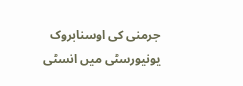جرمنی کی اوسنابروک یونیورسٹی میں انسٹی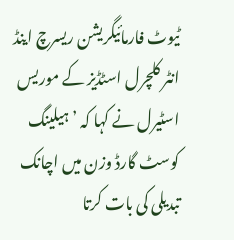ٹیوٹ فارمائیگریشن ریسرچ اینڈ انٹر کلچرل اسٹڈیز کے موریس اسٹیرل نے کہا کہ ’ہیلینگ کوسٹ گارڈ وزن میں اچانک تبدیلی کی بات کرتا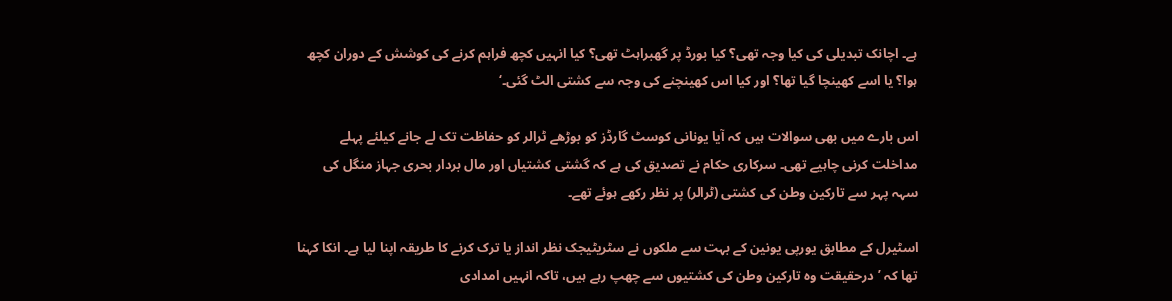ہے۔ اچانک تبدیلی کی کیا وجہ تھی؟ کیا بورڈ پر گھبراہٹ تھی؟ کیا انہیں کچھ فراہم کرنے کی کوشش کے دوران کچھ ہوا؟ یا اسے کھینچا گیا تھا؟ اور کیا اس کھینچنے کی وجہ سے کشتی الٹ گئی۔‘

اس بارے میں بھی سوالات ہیں کہ آیا یونانی کوسٹ گارڈز کو بوڑھے ٹرالر کو حفاظت تک لے جانے کیلئے پہلے مداخلت کرنی چاہیے تھی۔ سرکاری حکام نے تصدیق کی ہے کہ گشتی کشتیاں اور مال بردار بحری جہاز منگل کی سہہ پہر سے تارکین وطن کی کشتی (ٹرالر) پر نظر رکھے ہوئے تھے۔

اسٹیرل کے مطابق یورپی یونین کے بہت سے ملکوں نے سٹریٹیجک نظر انداز یا ترک کرنے کا طریقہ اپنا لیا ہے۔ انکا کہنا تھا کہ ’درحقیقت وہ تارکین وطن کی کشتیوں سے چھپ رہے ہیں، تاکہ انہیں امدادی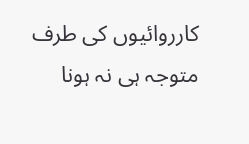کارروائیوں کی طرف متوجہ ہی نہ ہونا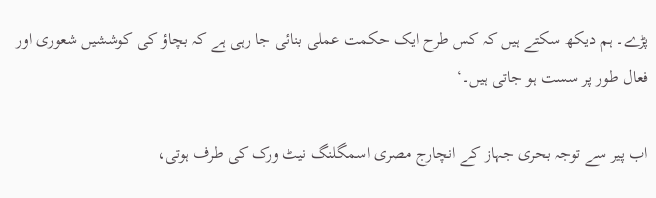پڑے۔ ہم دیکھ سکتے ہیں کہ کس طرح ایک حکمت عملی بنائی جا رہی ہے کہ بچاؤ کی کوششیں شعوری اور فعال طور پر سست ہو جاتی ہیں۔‘

اب پیر سے توجہ بحری جہاز کے انچارج مصری اسمگلنگ نیٹ ورک کی طرف ہوتی،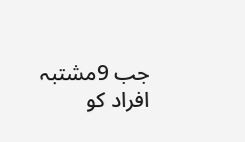جب 9مشتبہ افراد کو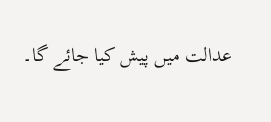عدالت میں پیش کیا جائے گا۔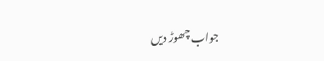جواب چھوڑ دیں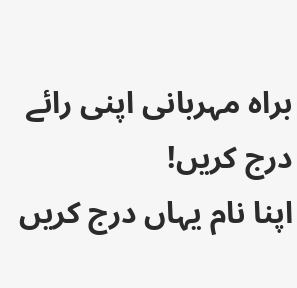براہ مہربانی اپنی رائے درج کریں!
اپنا نام یہاں درج کریں